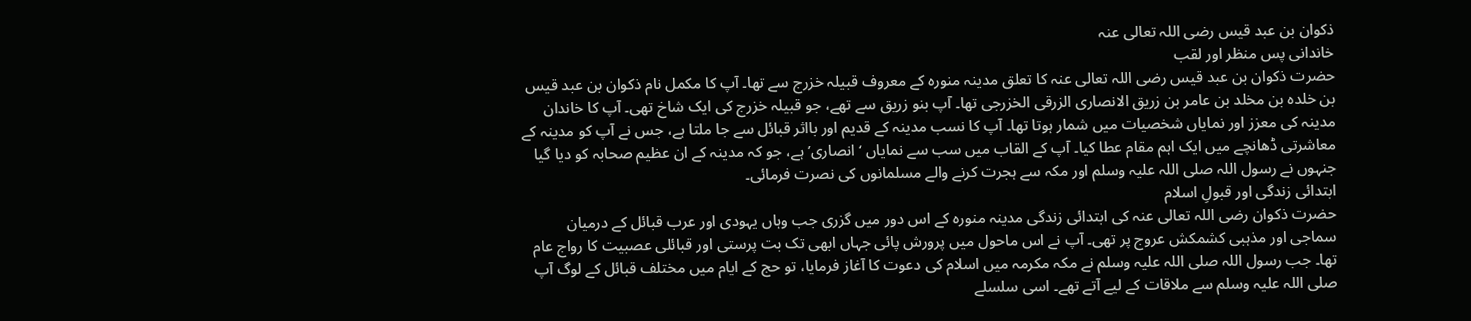ذکوان بن عبد قیس رضی اللہ تعالی عنہ
خاندانی پس منظر اور لقب
حضرت ذکوان بن عبد قیس رضی اللہ تعالی عنہ کا تعلق مدینہ منورہ کے معروف قبیلہ خزرج سے تھا۔ آپ کا مکمل نام ذکوان بن عبد قیس بن خلدہ بن مخلد بن عامر بن زریق الانصاری الزرقی الخزرجی تھا۔ آپ بنو زریق سے تھے، جو قبیلہ خزرج کی ایک شاخ تھی۔ آپ کا خاندان مدینہ کی معزز اور نمایاں شخصیات میں شمار ہوتا تھا۔ آپ کا نسب مدینہ کے قدیم اور بااثر قبائل سے جا ملتا ہے، جس نے آپ کو مدینہ کے معاشرتی ڈھانچے میں ایک اہم مقام عطا کیا۔ آپ کے القاب میں سب سے نمایاں ‘انصاری’ ہے، جو کہ مدینہ کے ان عظیم صحابہ کو دیا گیا جنہوں نے رسول اللہ صلی اللہ علیہ وسلم اور مکہ سے ہجرت کرنے والے مسلمانوں کی نصرت فرمائی۔
ابتدائی زندگی اور قبولِ اسلام
حضرت ذکوان رضی اللہ تعالی عنہ کی ابتدائی زندگی مدینہ منورہ کے اس دور میں گزری جب وہاں یہودی اور عرب قبائل کے درمیان سماجی اور مذہبی کشمکش عروج پر تھی۔ آپ نے اس ماحول میں پرورش پائی جہاں ابھی تک بت پرستی اور قبائلی عصبیت کا رواج عام تھا۔ جب رسول اللہ صلی اللہ علیہ وسلم نے مکہ مکرمہ میں اسلام کی دعوت کا آغاز فرمایا، تو حج کے ایام میں مختلف قبائل کے لوگ آپ صلی اللہ علیہ وسلم سے ملاقات کے لیے آتے تھے۔ اسی سلسلے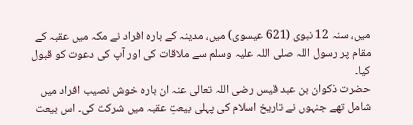میں، سنہ 12 نبوی (621 عیسوی) میں، مدینہ کے بارہ افراد نے مکہ میں عقبہ کے مقام پر رسول اللہ صلی اللہ علیہ وسلم سے ملاقات کی اور آپ کی دعوت کو قبول کیا۔
حضرت ذکوان بن عبد قیس رضی اللہ تعالی عنہ ان بارہ خوش نصیب افراد میں شامل تھے جنہوں نے تاریخ اسلام کی پہلی بیعتِ عقبہ میں شرکت کی۔ اس بیعت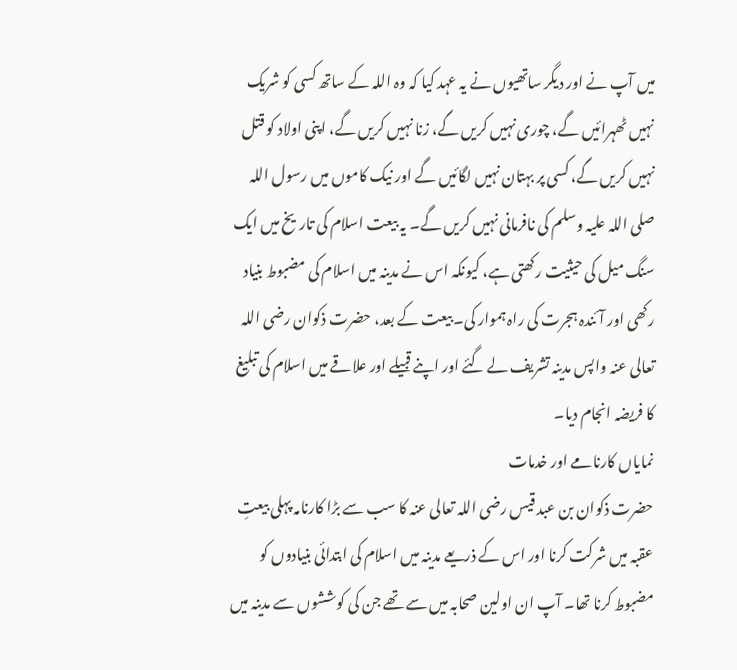میں آپ نے اور دیگر ساتھیوں نے یہ عہد کیا کہ وہ اللہ کے ساتھ کسی کو شریک نہیں ٹھہرائیں گے، چوری نہیں کریں گے، زنا نہیں کریں گے، اپنی اولاد کو قتل نہیں کریں گے، کسی پر بہتان نہیں لگائیں گے اور نیک کاموں میں رسول اللہ صلی اللہ علیہ وسلم کی نافرمانی نہیں کریں گے۔ یہ بیعت اسلام کی تاریخ میں ایک سنگ میل کی حیثیت رکھتی ہے، کیونکہ اس نے مدینہ میں اسلام کی مضبوط بنیاد رکھی اور آئندہ ہجرت کی راہ ہموار کی۔ بیعت کے بعد، حضرت ذکوان رضی اللہ تعالی عنہ واپس مدینہ تشریف لے گئے اور اپنے قبیلے اور علاقے میں اسلام کی تبلیغ کا فریضہ انجام دیا۔
نمایاں کارنامے اور خدمات
حضرت ذکوان بن عبد قیس رضی اللہ تعالی عنہ کا سب سے بڑا کارنامہ پہلی بیعتِ عقبہ میں شرکت کرنا اور اس کے ذریعے مدینہ میں اسلام کی ابتدائی بنیادوں کو مضبوط کرنا تھا۔ آپ ان اولین صحابہ میں سے تھے جن کی کوششوں سے مدینہ میں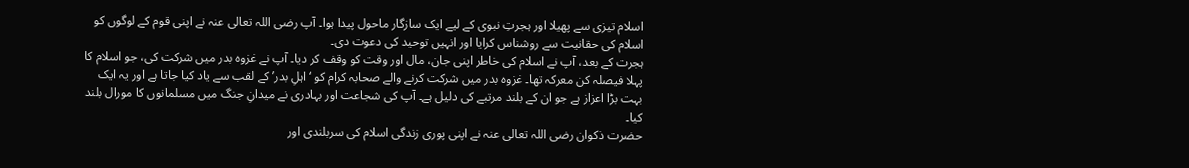اسلام تیزی سے پھیلا اور ہجرتِ نبوی کے لیے ایک سازگار ماحول پیدا ہوا۔ آپ رضی اللہ تعالی عنہ نے اپنی قوم کے لوگوں کو اسلام کی حقانیت سے روشناس کرایا اور انہیں توحید کی دعوت دی۔
ہجرت کے بعد، آپ نے اسلام کی خاطر اپنی جان، مال اور وقت کو وقف کر دیا۔ آپ نے غزوہ بدر میں شرکت کی، جو اسلام کا پہلا فیصلہ کن معرکہ تھا۔ غزوہ بدر میں شرکت کرنے والے صحابہ کرام کو ‘اہلِ بدر’ کے لقب سے یاد کیا جاتا ہے اور یہ ایک بہت بڑا اعزاز ہے جو ان کے بلند مرتبے کی دلیل ہے۔ آپ کی شجاعت اور بہادری نے میدانِ جنگ میں مسلمانوں کا مورال بلند کیا۔
حضرت ذکوان رضی اللہ تعالی عنہ نے اپنی پوری زندگی اسلام کی سربلندی اور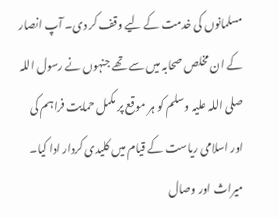مسلمانوں کی خدمت کے لیے وقف کر دی۔ آپ انصار کے ان مخلص صحابہ میں سے تھے جنہوں نے رسول اللہ صلی اللہ علیہ وسلم کو ہر موقع پر مکمل حمایت فراہم کی اور اسلامی ریاست کے قیام میں کلیدی کردار ادا کیا۔
میراث اور وصال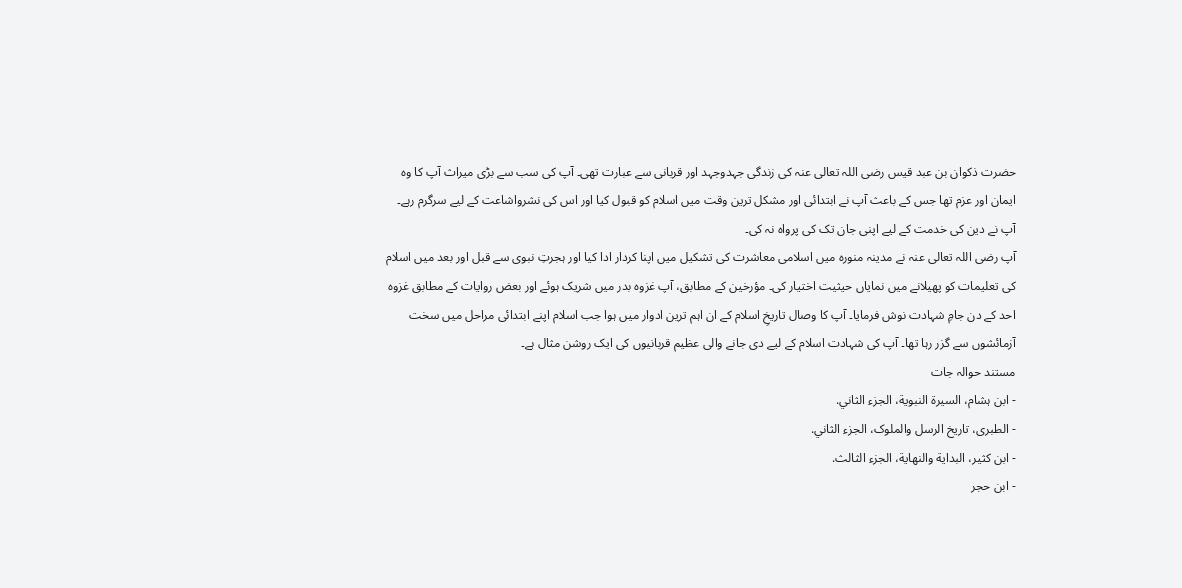حضرت ذکوان بن عبد قیس رضی اللہ تعالی عنہ کی زندگی جہدوجہد اور قربانی سے عبارت تھی۔ آپ کی سب سے بڑی میراث آپ کا وہ ایمان اور عزم تھا جس کے باعث آپ نے ابتدائی اور مشکل ترین وقت میں اسلام کو قبول کیا اور اس کی نشرواشاعت کے لیے سرگرم رہے۔ آپ نے دین کی خدمت کے لیے اپنی جان تک کی پرواہ نہ کی۔
آپ رضی اللہ تعالی عنہ نے مدینہ منورہ میں اسلامی معاشرت کی تشکیل میں اپنا کردار ادا کیا اور ہجرتِ نبوی سے قبل اور بعد میں اسلام کی تعلیمات کو پھیلانے میں نمایاں حیثیت اختیار کی۔ مؤرخین کے مطابق، آپ غزوہ بدر میں شریک ہوئے اور بعض روایات کے مطابق غزوہ احد کے دن جامِ شہادت نوش فرمایا۔ آپ کا وصال تاریخِ اسلام کے ان اہم ترین ادوار میں ہوا جب اسلام اپنے ابتدائی مراحل میں سخت آزمائشوں سے گزر رہا تھا۔ آپ کی شہادت اسلام کے لیے دی جانے والی عظیم قربانیوں کی ایک روشن مثال ہے۔
مستند حوالہ جات
- ابن ہشام، السيرة النبوية، الجزء الثاني.
- الطبری، تاريخ الرسل والملوک، الجزء الثاني.
- ابن کثیر، البداية والنهاية، الجزء الثالث.
- ابن حجر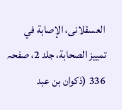العسقلانی، الإصابة في تمييز الصحابة، جلد 2، صفحہ 336 (ذکوان بن عبد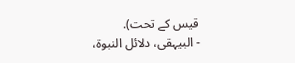قیس کے تحت).
- البیہقی، دلائل النبوة،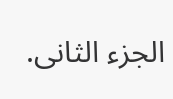الجزء الثانی.